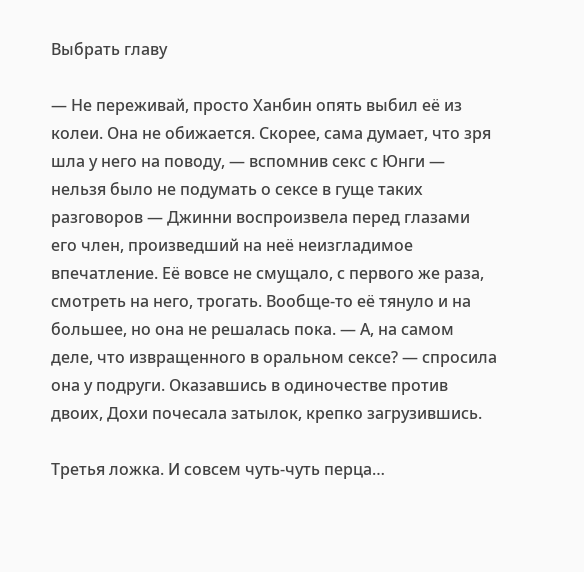Выбрать главу

— Не переживай, просто Ханбин опять выбил её из колеи. Она не обижается. Скорее, сама думает, что зря шла у него на поводу, — вспомнив секс с Юнги — нельзя было не подумать о сексе в гуще таких разговоров — Джинни воспроизвела перед глазами его член, произведший на неё неизгладимое впечатление. Её вовсе не смущало, с первого же раза, смотреть на него, трогать. Вообще-то её тянуло и на большее, но она не решалась пока. — А, на самом деле, что извращенного в оральном сексе? — спросила она у подруги. Оказавшись в одиночестве против двоих, Дохи почесала затылок, крепко загрузившись.

Третья ложка. И совсем чуть-чуть перца…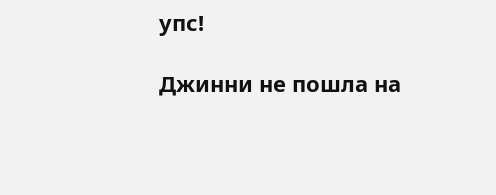упс!

Джинни не пошла на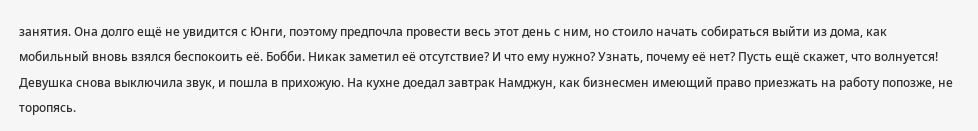занятия. Она долго ещё не увидится с Юнги, поэтому предпочла провести весь этот день с ним, но стоило начать собираться выйти из дома, как мобильный вновь взялся беспокоить её. Бобби. Никак заметил её отсутствие? И что ему нужно? Узнать, почему её нет? Пусть ещё скажет, что волнуется! Девушка снова выключила звук, и пошла в прихожую. На кухне доедал завтрак Намджун, как бизнесмен имеющий право приезжать на работу попозже, не торопясь.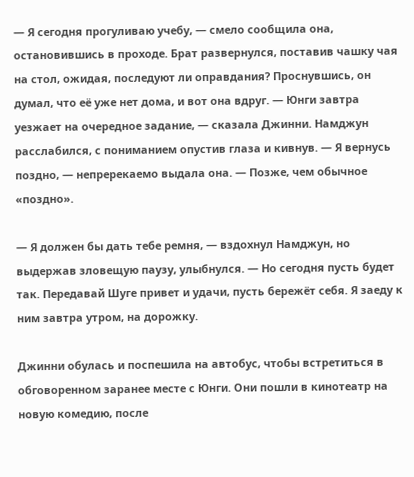— Я сегодня прогуливаю учебу, — смело сообщила она, остановившись в проходе. Брат развернулся, поставив чашку чая на стол, ожидая, последуют ли оправдания? Проснувшись, он думал, что её уже нет дома, и вот она вдруг. — Юнги завтра уезжает на очередное задание, — сказала Джинни. Намджун расслабился, с пониманием опустив глаза и кивнув. — Я вернусь поздно, — непререкаемо выдала она. — Позже, чем обычное «поздно».

— Я должен бы дать тебе ремня, — вздохнул Намджун, но выдержав зловещую паузу, улыбнулся. — Но сегодня пусть будет так. Передавай Шуге привет и удачи, пусть бережёт себя. Я заеду к ним завтра утром, на дорожку.

Джинни обулась и поспешила на автобус, чтобы встретиться в обговоренном заранее месте с Юнги. Они пошли в кинотеатр на новую комедию, после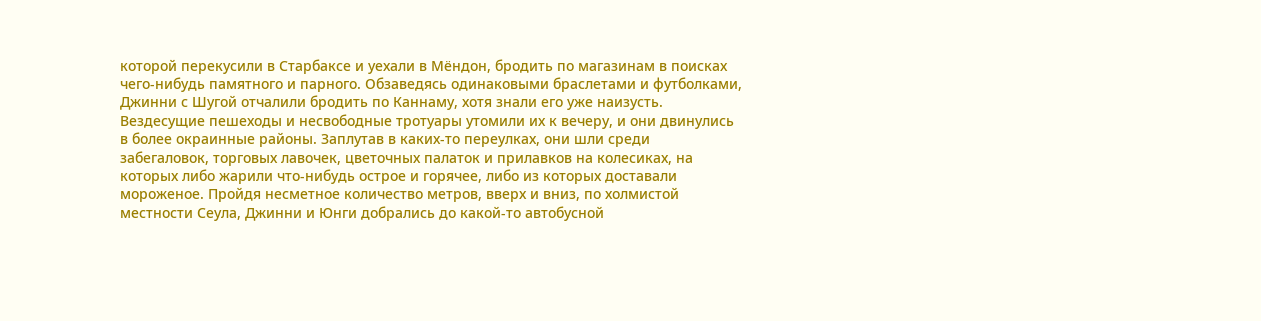которой перекусили в Старбаксе и уехали в Мёндон, бродить по магазинам в поисках чего-нибудь памятного и парного. Обзаведясь одинаковыми браслетами и футболками, Джинни с Шугой отчалили бродить по Каннаму, хотя знали его уже наизусть. Вездесущие пешеходы и несвободные тротуары утомили их к вечеру, и они двинулись в более окраинные районы. Заплутав в каких-то переулках, они шли среди забегаловок, торговых лавочек, цветочных палаток и прилавков на колесиках, на которых либо жарили что-нибудь острое и горячее, либо из которых доставали мороженое. Пройдя несметное количество метров, вверх и вниз, по холмистой местности Сеула, Джинни и Юнги добрались до какой-то автобусной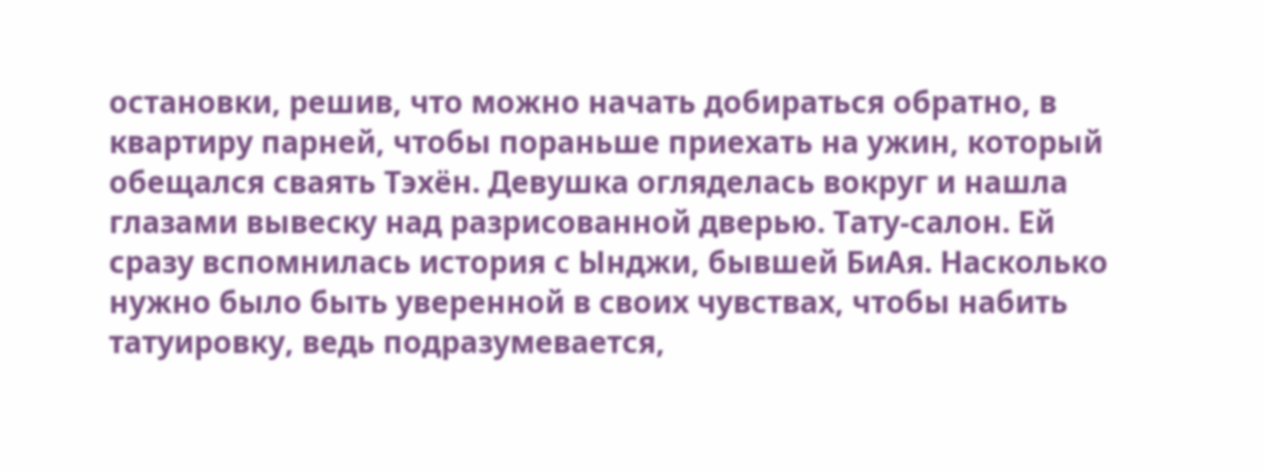остановки, решив, что можно начать добираться обратно, в квартиру парней, чтобы пораньше приехать на ужин, который обещался сваять Тэхён. Девушка огляделась вокруг и нашла глазами вывеску над разрисованной дверью. Тату-салон. Ей сразу вспомнилась история с Ынджи, бывшей БиАя. Насколько нужно было быть уверенной в своих чувствах, чтобы набить татуировку, ведь подразумевается,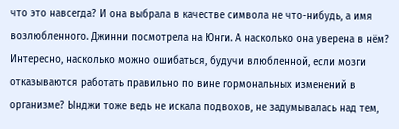что это навсегда? И она выбрала в качестве символа не что-нибудь, а имя возлюбленного. Джинни посмотрела на Юнги. А насколько она уверена в нём? Интересно, насколько можно ошибаться, будучи влюбленной, если мозги отказываются работать правильно по вине гормональных изменений в организме? Ынджи тоже ведь не искала подвохов, не задумывалась над тем,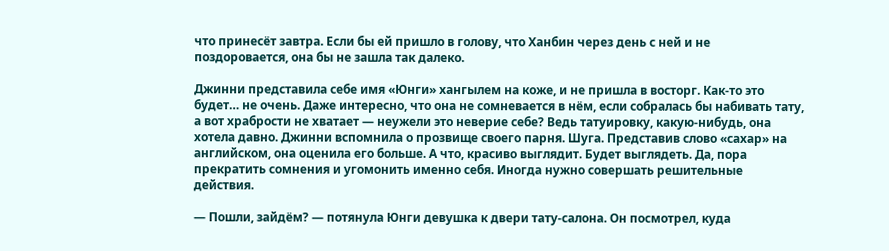что принесёт завтра. Если бы ей пришло в голову, что Ханбин через день с ней и не поздоровается, она бы не зашла так далеко.

Джинни представила себе имя «Юнги» хангылем на коже, и не пришла в восторг. Как-то это будет… не очень. Даже интересно, что она не сомневается в нём, если собралась бы набивать тату, а вот храбрости не хватает — неужели это неверие себе? Ведь татуировку, какую-нибудь, она хотела давно. Джинни вспомнила о прозвище своего парня. Шуга. Представив слово «сахар» на английском, она оценила его больше. А что, красиво выглядит. Будет выглядеть. Да, пора прекратить сомнения и угомонить именно себя. Иногда нужно совершать решительные действия.

— Пошли, зайдём? — потянула Юнги девушка к двери тату-салона. Он посмотрел, куда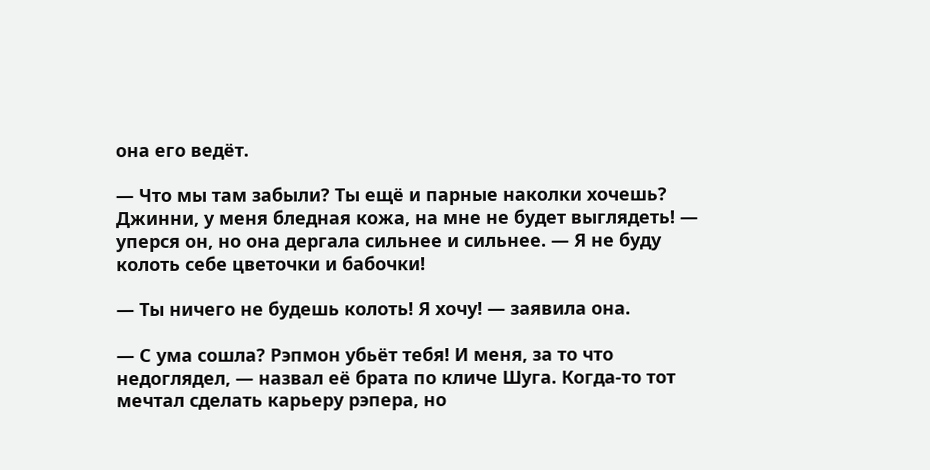она его ведёт.

— Что мы там забыли? Ты ещё и парные наколки хочешь? Джинни, у меня бледная кожа, на мне не будет выглядеть! — уперся он, но она дергала сильнее и сильнее. — Я не буду колоть себе цветочки и бабочки!

— Ты ничего не будешь колоть! Я хочу! — заявила она.

— С ума сошла? Рэпмон убьёт тебя! И меня, за то что недоглядел, — назвал её брата по кличе Шуга. Когда-то тот мечтал сделать карьеру рэпера, но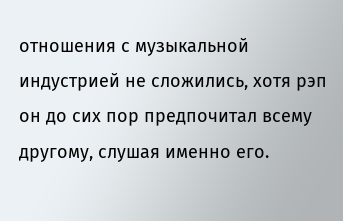отношения с музыкальной индустрией не сложились, хотя рэп он до сих пор предпочитал всему другому, слушая именно его.